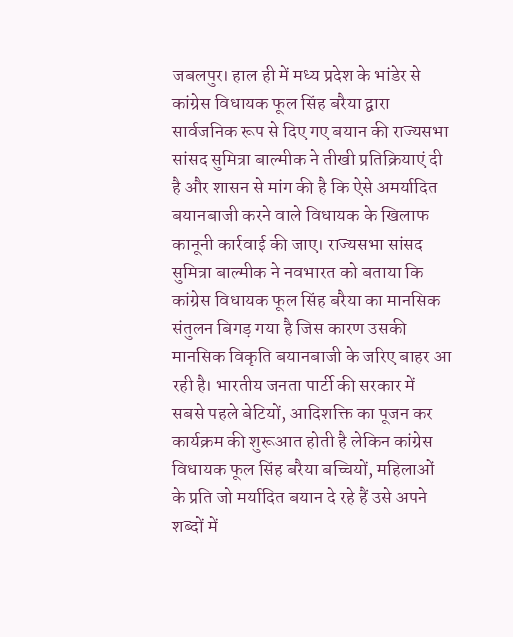जबलपुर। हाल ही में मध्य प्रदेश के भांडेर से कांग्रेस विधायक फूल सिंह बरैया द्वारा सार्वजनिक रूप से दिए गए बयान की राज्यसभा सांसद सुमित्रा बाल्मीक ने तीखी प्रतिक्रियाएं दी है और शासन से मांग की है कि ऐसे अमर्यादित बयानबाजी करने वाले विधायक के खिलाफ कानूनी कार्रवाई की जाए। राज्यसभा सांसद सुमित्रा बाल्मीक ने नवभारत को बताया कि कांग्रेस विधायक फूल सिंह बरैया का मानसिक संतुलन बिगड़ गया है जिस कारण उसकी मानसिक विकृति बयानबाजी के जरिए बाहर आ रही है। भारतीय जनता पार्टी की सरकार में सबसे पहले बेटियों, आदिशक्ति का पूजन कर कार्यक्रम की शुरूआत होती है लेकिन कांग्रेस विधायक फूल सिंह बरैया बच्चियों, महिलाओं के प्रति जो मर्यादित बयान दे रहे हैं उसे अपने शब्दों में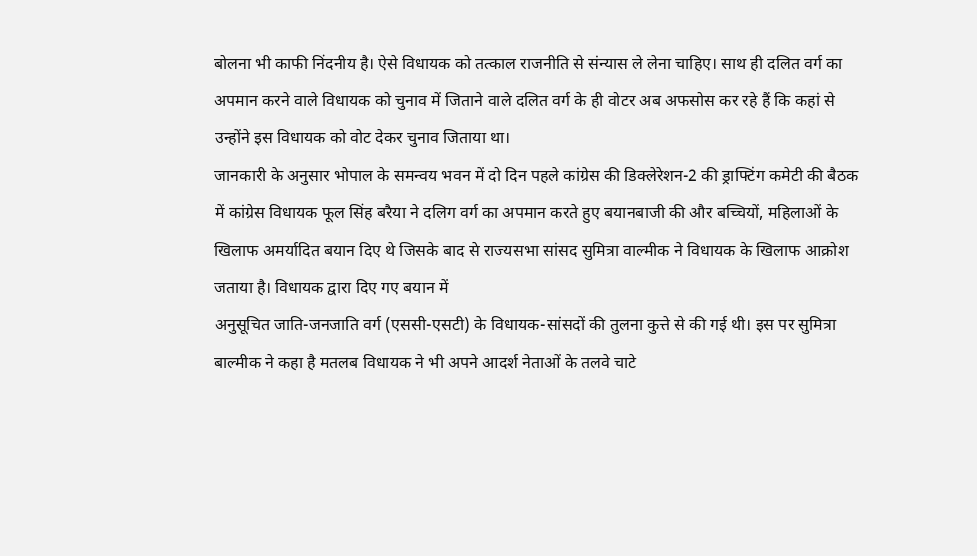बोलना भी काफी निंदनीय है। ऐसे विधायक को तत्काल राजनीति से संन्यास ले लेना चाहिए। साथ ही दलित वर्ग का अपमान करने वाले विधायक को चुनाव में जिताने वाले दलित वर्ग के ही वोटर अब अफसोस कर रहे हैं कि कहां से उन्होंने इस विधायक को वोट देकर चुनाव जिताया था।
जानकारी के अनुसार भोपाल के समन्वय भवन में दो दिन पहले कांग्रेस की डिक्लेरेशन-2 की ड्राफ्टिंग कमेटी की बैठक में कांग्रेस विधायक फूल सिंह बरैया ने दलिग वर्ग का अपमान करते हुए बयानबाजी की और बच्चियों, महिलाओं के खिलाफ अमर्यादित बयान दिए थे जिसके बाद से राज्यसभा सांसद सुमित्रा वाल्मीक ने विधायक के खिलाफ आक्रोश जताया है। विधायक द्वारा दिए गए बयान में
अनुसूचित जाति-जनजाति वर्ग (एससी-एसटी) के विधायक-सांसदों की तुलना कुत्ते से की गई थी। इस पर सुमित्रा बाल्मीक ने कहा है मतलब विधायक ने भी अपने आदर्श नेताओं के तलवे चाटे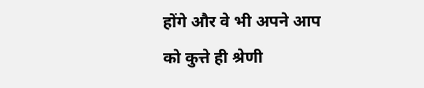होंगे और वे भी अपने आप को कुत्ते ही श्रेणी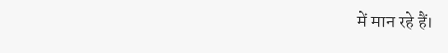में मान रहे हैं।